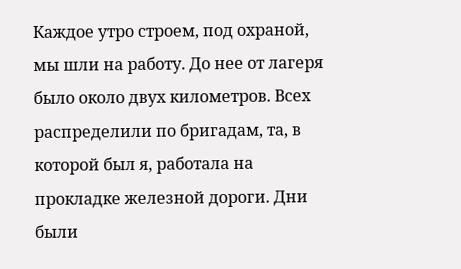Каждое утро строем, под охраной, мы шли на работу. До нее от лагеря было около двух километров. Всех распределили по бригадам, та, в которой был я, работала на прокладке железной дороги. Дни были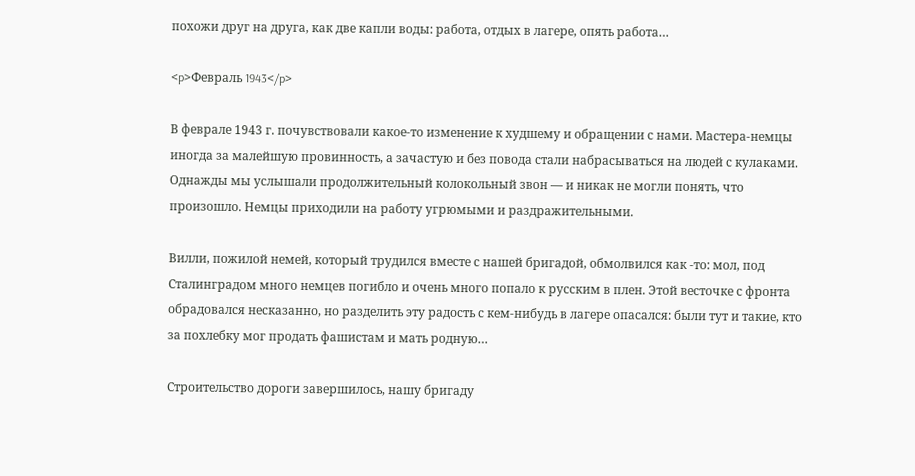похожи друг на друга, как две капли воды: работа, отдых в лагере, опять работа…

<p>Февраль 1943</p>

В феврале 1943 г. почувствовали какое-то изменение к худшему и обращении с нами. Мастера-немцы иногда за малейшую провинность, а зачастую и без повода стали набрасываться на людей с кулаками. Однажды мы услышали продолжительный колокольный звон — и никак не могли понять, что произошло. Немцы приходили на работу угрюмыми и раздражительными.

Вилли, пожилой немей, который трудился вместе с нашей бригадой, обмолвился как -то: мол, под Сталинградом много немцев погибло и очень много попало к русским в плен. Этой весточке с фронта обрадовался несказанно, но разделить эту радость с кем-нибудь в лагере опасался: были тут и такие, кто за похлебку мог продать фашистам и мать родную…

Строительство дороги завершилось, нашу бригаду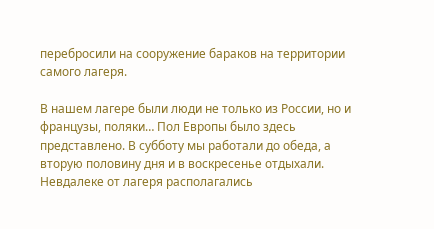перебросили на сооружение бараков на территории самого лагеря.

В нашем лагере были люди не только из России, но и французы, поляки… Пол Европы было здесь представлено. В субботу мы работали до обеда, а вторую половину дня и в воскресенье отдыхали. Невдалеке от лагеря располагались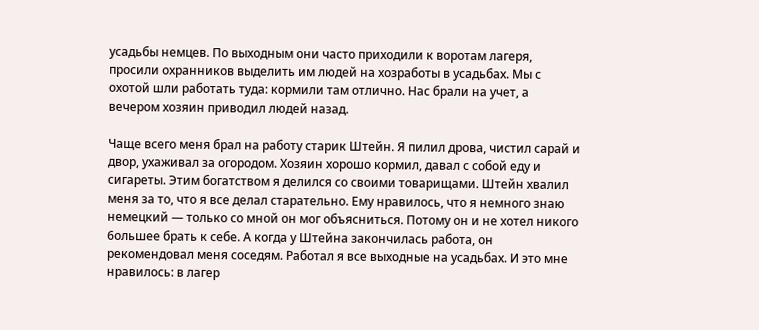усадьбы немцев. По выходным они часто приходили к воротам лагеря, просили охранников выделить им людей на хозработы в усадьбах. Мы с охотой шли работать туда: кормили там отлично. Нас брали на учет, а вечером хозяин приводил людей назад.

Чаще всего меня брал на работу старик Штейн. Я пилил дрова, чистил сарай и двор, ухаживал за огородом. Хозяин хорошо кормил, давал с собой еду и сигареты. Этим богатством я делился со своими товарищами. Штейн хвалил меня за то, что я все делал старательно. Ему нравилось, что я немного знаю немецкий — только со мной он мог объясниться. Потому он и не хотел никого 6ольшее брать к себе. А когда у Штейна закончилась работа, он рекомендовал меня соседям. Работал я все выходные на усадьбах. И это мне нравилось: в лагер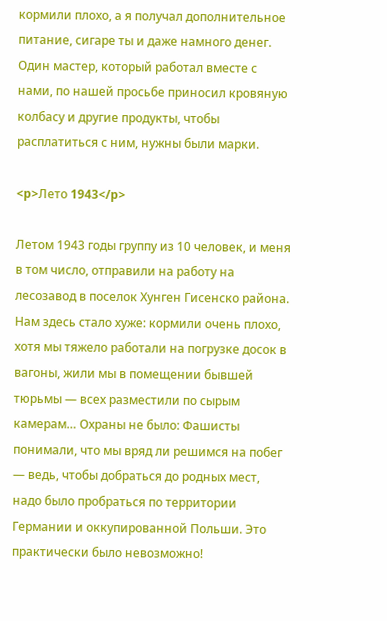кормили плохо, а я получал дополнительное питание, сигаре ты и даже намного денег. Один мастер, который работал вместе с нами, по нашей просьбе приносил кровяную колбасу и другие продукты, чтобы расплатиться с ним, нужны были марки.

<p>Лето 1943</p>

Летом 1943 годы группу из 10 человек, и меня в том число, отправили на работу на лесозавод в поселок Хунген Гисенско района. Нам здесь стало хуже: кормили очень плохо, хотя мы тяжело работали на погрузке досок в вагоны, жили мы в помещении бывшей тюрьмы — всех разместили по сырым камерам… Охраны не было: Фашисты понимали, что мы вряд ли решимся на побег — ведь, чтобы добраться до родных мест, надо было пробраться по территории Германии и оккупированной Польши. Это практически было невозможно!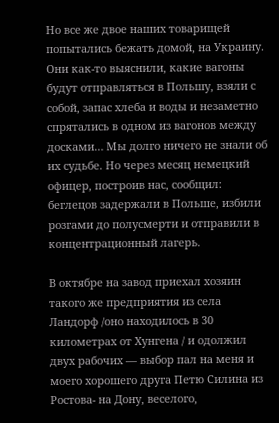Но все же двое наших товарищей попытались бежать домой, на Украину. Они как-то выяснили, какие вагоны будут отправляться в Польшу, взяли с собой, запас хлеба и воды и незаметно спрятались в одном из вагонов между досками… Мы долго ничего не знали об их судьбе. Но через месяц немецкий офицер, построив нас, сообщил: беглецов задержали в Польше, избили розгами до полусмерти и отправили в концентрационный лагерь.

В октябре на завод приехал хозяин такого же предприятия из села Ландорф /оно находилось в 30 километрах от Хунгена / и одолжил двух рабочих — выбор пал на меня и моего хорошего друга Петю Силина из Ростова- на Дону, веселого,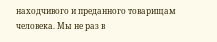находчивого и преданного товарищам человека. Мы не раз в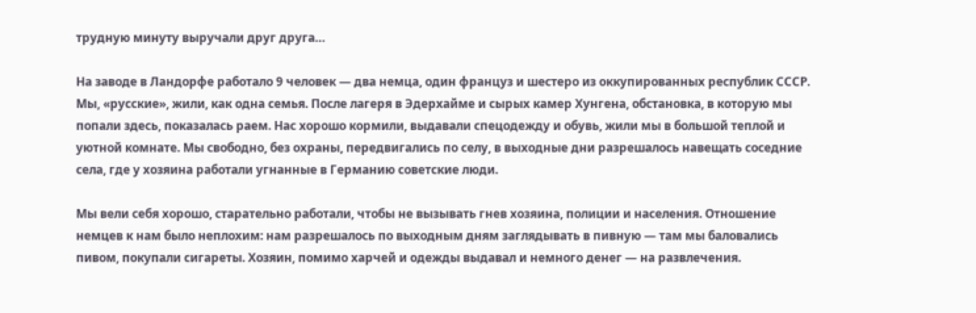трудную минуту выручали друг друга…

На заводе в Ландорфе работало 9 человек — два немца, один француз и шестеро из оккупированных республик СССР. Мы, «русские», жили, как одна семья. После лагеря в Эдерхайме и сырых камер Хунгена, обстановка, в которую мы попали здесь, показалась раем. Нас хорошо кормили, выдавали спецодежду и обувь, жили мы в большой теплой и уютной комнате. Мы свободно, без охраны, передвигались по селу, в выходные дни разрешалось навещать соседние села, где у хозяина работали угнанные в Германию советские люди.

Мы вели себя хорошо, старательно работали, чтобы не вызывать гнев хозяина, полиции и населения. Отношение немцев к нам было неплохим: нам разрешалось по выходным дням заглядывать в пивную — там мы баловались пивом, покупали сигареты. Хозяин, помимо харчей и одежды выдавал и немного денег — на развлечения.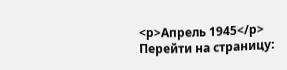<p>Апрель 1945</p>
Перейти на страницу: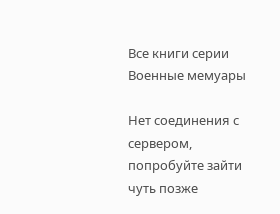Все книги серии Военные мемуары

Нет соединения с сервером, попробуйте зайти чуть позже